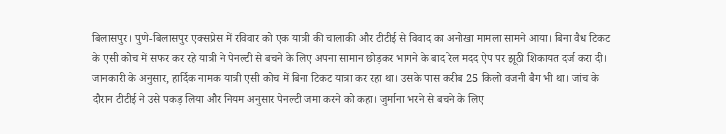बिलासपुर। पुणे-बिलासपुर एक्सप्रेस में रविवार को एक यात्री की चालाकी और टीटीई से विवाद का अनोखा मामला सामने आया। बिना वैध टिकट के एसी कोच में सफर कर रहे यात्री ने पेनल्टी से बचने के लिए अपना सामान छोड़कर भागने के बाद रेल मदद ऐप पर झूठी शिकायत दर्ज करा दी।
जानकारी के अनुसार, हार्दिक नामक यात्री एसी कोच में बिना टिकट यात्रा कर रहा था। उसके पास करीब 25 किलो वजनी बैग भी था। जांच के दौरान टीटीई ने उसे पकड़ लिया और नियम अनुसार पेनल्टी जमा करने को कहा। जुर्माना भरने से बचने के लिए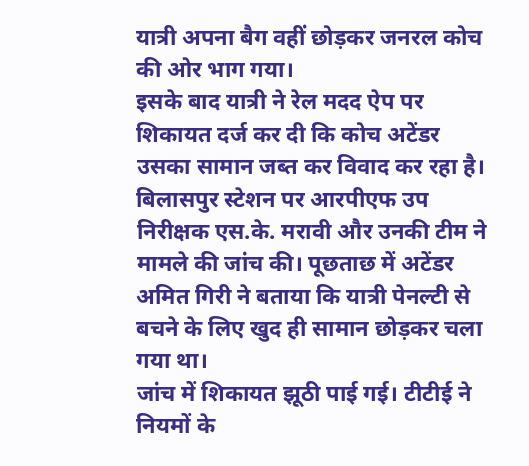यात्री अपना बैग वहीं छोड़कर जनरल कोच की ओर भाग गया।
इसके बाद यात्री ने रेल मदद ऐप पर शिकायत दर्ज कर दी कि कोच अटेंडर उसका सामान जब्त कर विवाद कर रहा है। बिलासपुर स्टेशन पर आरपीएफ उप निरीक्षक एस.के. मरावी और उनकी टीम ने मामले की जांच की। पूछताछ में अटेंडर अमित गिरी ने बताया कि यात्री पेनल्टी से बचने के लिए खुद ही सामान छोड़कर चला गया था।
जांच में शिकायत झूठी पाई गई। टीटीई ने नियमों के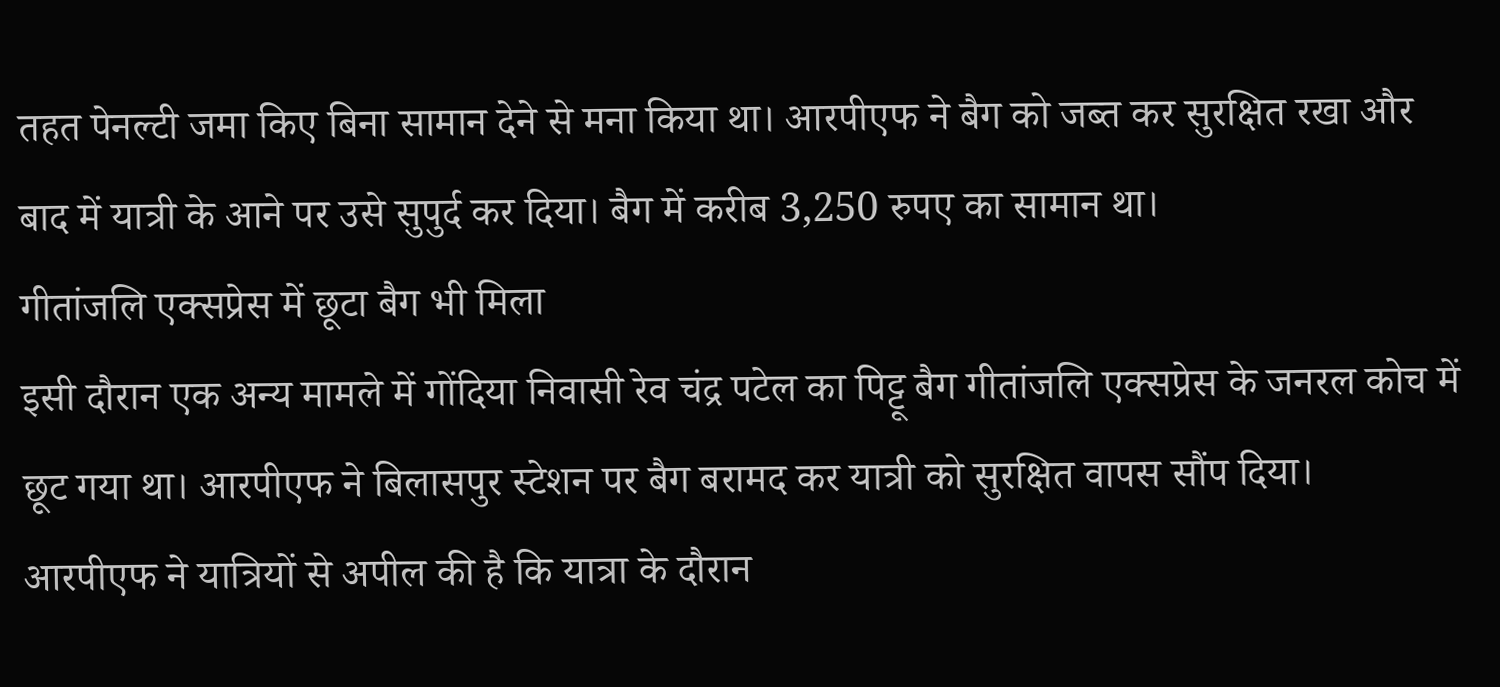तहत पेनल्टी जमा किए बिना सामान देने से मना किया था। आरपीएफ ने बैग को जब्त कर सुरक्षित रखा और बाद में यात्री के आने पर उसे सुपुर्द कर दिया। बैग में करीब 3,250 रुपए का सामान था।
गीतांजलि एक्सप्रेस में छूटा बैग भी मिला
इसी दौरान एक अन्य मामले में गोंदिया निवासी रेव चंद्र पटेल का पिट्टू बैग गीतांजलि एक्सप्रेस के जनरल कोच में छूट गया था। आरपीएफ ने बिलासपुर स्टेशन पर बैग बरामद कर यात्री को सुरक्षित वापस सौंप दिया।
आरपीएफ ने यात्रियों से अपील की है कि यात्रा के दौरान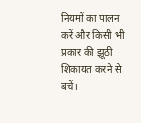नियमों का पालन करें और किसी भी प्रकार की झूठी शिकायत करने से बचें।